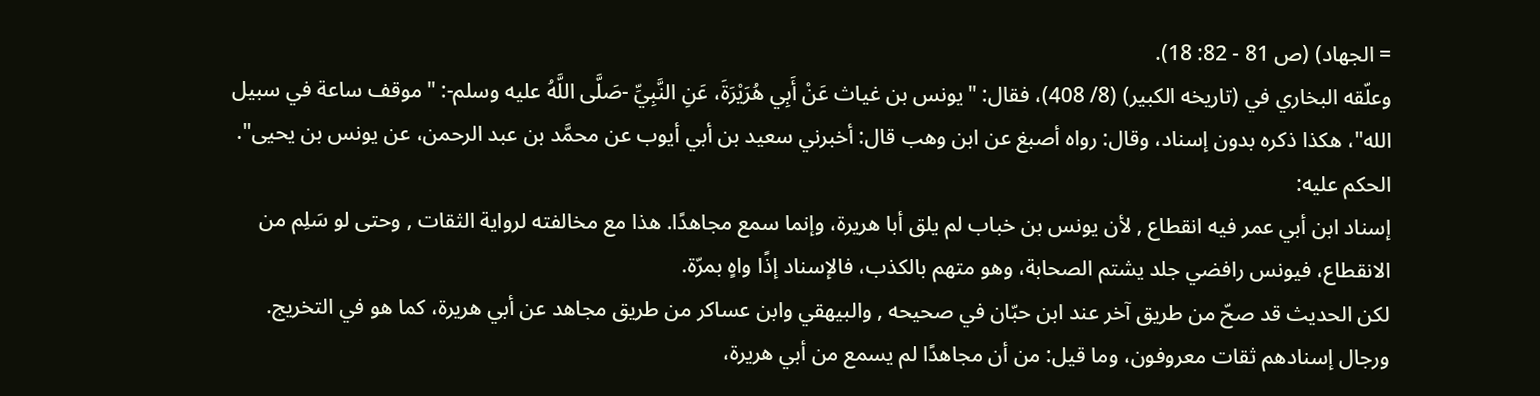= الجهاد) (ص 81 - 82: 18).
وعلّقه البخاري في (تاريخه الكبير) (8/ 408)، فقال: "يونس بن غياث عَنْ أَبِي هُرَيْرَةَ، عَنِ النَّبِيِّ -صَلَّى اللَّهُ عليه وسلم-: "موقف ساعة في سبيل الله"، هكذا ذكره بدون إسناد، وقال: رواه أصبغ عن ابن وهب قال: أخبرني سعيد بن أبي أيوب عن محمَّد بن عبد الرحمن، عن يونس بن يحيى".
الحكم عليه:
إسناد ابن أبي عمر فيه انقطاع , لأن يونس بن خباب لم يلق أبا هريرة، وإنما سمع مجاهدًا. هذا مع مخالفته لرواية الثقات , وحتى لو سَلِم من الانقطاع، فيونس رافضي جلد يشتم الصحابة، وهو متهم بالكذب، فالإسناد إذًا واهٍ بمرّة.
لكن الحديث قد صحّ من طريق آخر عند ابن حبّان في صحيحه , والبيهقي وابن عساكر من طريق مجاهد عن أبي هريرة، كما هو في التخريج.
ورجال إسنادهم ثقات معروفون، وما قيل: من أن مجاهدًا لم يسمع من أبي هريرة،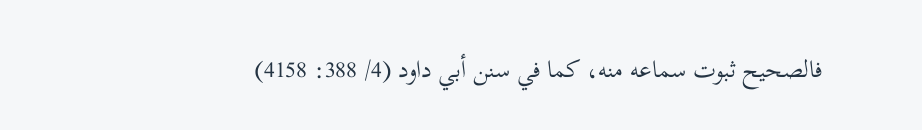فالصحيح ثبوت سماعه منه، كما في سنن أبي داود (4/ 388: 4158)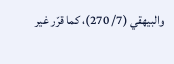والبيهقي (7/ 270)، كما قرّر غير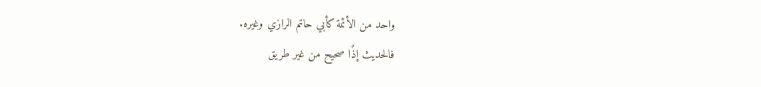واحد من الأئمة كأبي حاتم الرازي وغيره.
فالحديث إذًا صحيح من غير طريق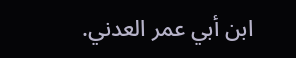ابن أبي عمر العدني.